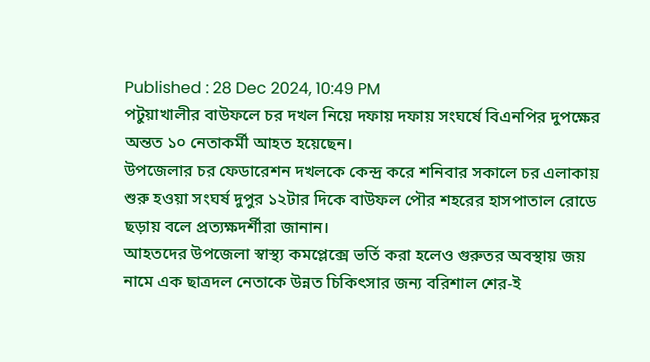Published : 28 Dec 2024, 10:49 PM
পটুয়াখালীর বাউফলে চর দখল নিয়ে দফায় দফায় সংঘর্ষে বিএনপির দুপক্ষের অন্তত ১০ নেতাকর্মী আহত হয়েছেন।
উপজেলার চর ফেডারেশন দখলকে কেন্দ্র করে শনিবার সকালে চর এলাকায় শুরু হওয়া সংঘর্ষ দুপুর ১২টার দিকে বাউফল পৌর শহরের হাসপাতাল রোডে ছড়ায় বলে প্রত্যক্ষদর্শীরা জানান।
আহতদের উপজেলা স্বাস্থ্য কমপ্লেক্সে ভর্তি করা হলেও গুরুতর অবস্থায় জয় নামে এক ছাত্রদল নেতাকে উন্নত চিকিৎসার জন্য বরিশাল শের-ই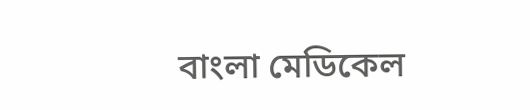বাংলা মেডিকেল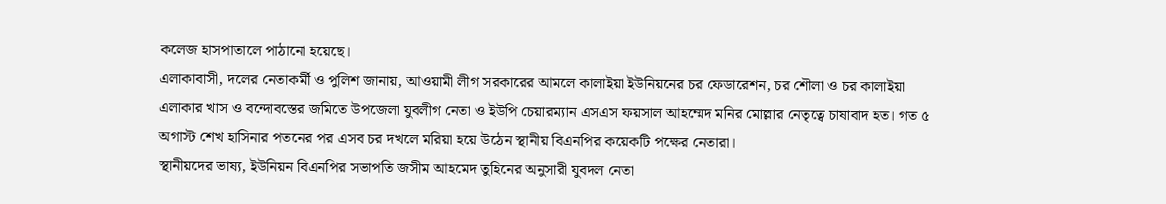কলেজ হাসপাতালে পাঠানো হয়েছে।
এলাকাবাসী, দলের নেতাকর্মী ও পুলিশ জানায়, আওয়ামী লীগ সরকারের আমলে কালাইয়া ইউনিয়নের চর ফেডারেশন, চর শৌলা ও চর কালাইয়া এলাকার খাস ও বন্দোবস্তের জমিতে উপজেলা যুবলীগ নেতা ও ইউপি চেয়ারম্যান এসএস ফয়সাল আহম্মেদ মনির মোল্লার নেতৃত্বে চাষাবাদ হত। গত ৫ অগাস্ট শেখ হাসিনার পতনের পর এসব চর দখলে মরিয়া হয়ে উঠেন স্থানীয় বিএনপির কয়েকটি পক্ষের নেতারা।
স্থানীয়দের ভাষ্য, ইউনিয়ন বিএনপির সভাপতি জসীম আহমেদ তুহিনের অনুসারী যুবদল নেতা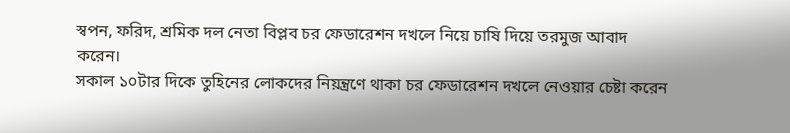স্বপন, ফরিদ, শ্রমিক দল নেতা বিপ্লব চর ফেডারেশন দখলে নিয়ে চাষি দিয়ে তরমুজ আবাদ করেন।
সকাল ১০টার দিকে তুহিনের লোকদের নিয়ন্ত্রণে থাকা চর ফেডারেশন দখলে নেওয়ার চেষ্টা করেন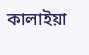কালাইয়া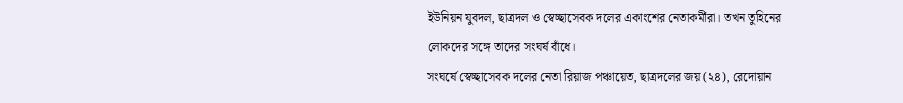ইউনিয়ন যুবদল, ছাত্রদল ও স্বেচ্ছাসেবক দলের একাংশের নেতাকর্মীরা। তখন তুহিনের লোকদের সঙ্গে তাদের সংঘর্ষ বাঁধে।
সংঘর্ষে স্বেচ্ছাসেবক দলের নেতা রিয়াজ পঞ্চায়েত, ছাত্রদলের জয় (২৪), রেদোয়ান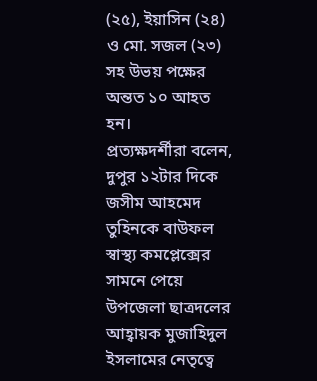(২৫), ইয়াসিন (২৪) ও মো. সজল (২৩) সহ উভয় পক্ষের অন্তত ১০ আহত হন।
প্রত্যক্ষদর্শীরা বলেন, দুপুর ১২টার দিকে জসীম আহমেদ তুহিনকে বাউফল স্বাস্থ্য কমপ্লেক্সের সামনে পেয়ে উপজেলা ছাত্রদলের আহ্বায়ক মুজাহিদুল ইসলামের নেতৃত্বে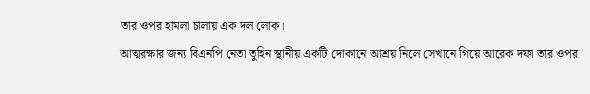তার ওপর হামলা চালায় এক দল লোক।
আত্মরক্ষার জন্য বিএনপি নেতা তুহিন স্থানীয় একটি দোকানে আশ্রয় নিলে সেখানে গিয়ে আরেক দফা তার ওপর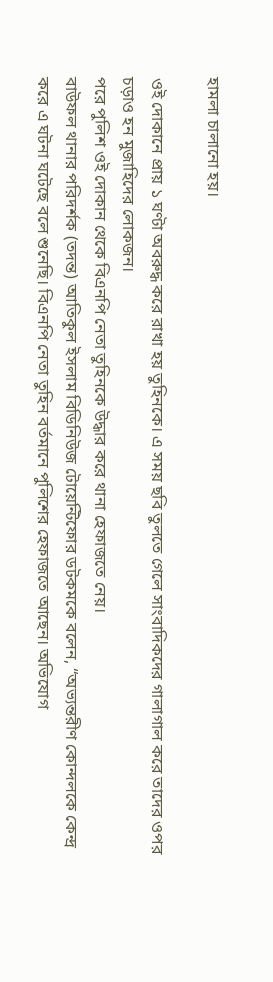হামলা চালানো হয়।

ওই দোকানে প্রায় ১ ঘণ্টা অবরুদ্ধ করে রাখা হয় তুহিনকে। এ সময় ছবি তুলতে গেলে সাংবাদিকদের গালাগাল করে তাদের ওপর চড়াও হন মুজাহিদের লোকজন।
পরে পুলিশ ওই দোকান থেকে বিএনপি নেতা তুহিনকে উদ্ধার করে থানা হেফাজতে নেয়।
বাউফল থানার পরিদর্শক (তদন্ত) আতিকুল ইসলাম বিডিনিউজ টোয়েন্টিফোর ডটকমকে বলেন, “অভ্যন্তরীণ কোন্দলকে কেন্দ্র করে এ ঘটনা ঘটেছে বলে শুনেছি। বিএনপি নেতা তুহিন বর্তমানে পুলিশের হেফাজতে আছেন। অভিযোগ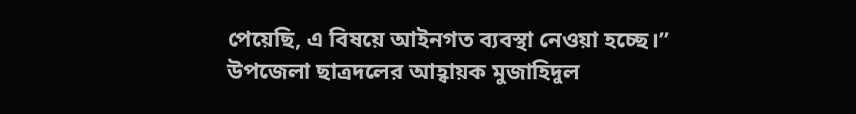পেয়েছি, এ বিষয়ে আইনগত ব্যবস্থা নেওয়া হচ্ছে।”
উপজেলা ছাত্রদলের আহ্বায়ক মুজাহিদুল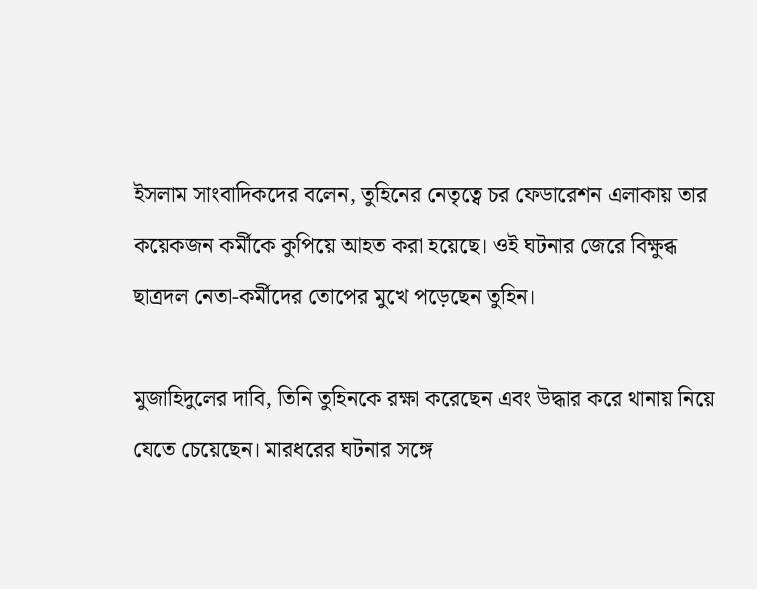ইসলাম সাংবাদিকদের বলেন, তুহিনের নেতৃত্বে চর ফেডারেশন এলাকায় তার কয়েকজন কর্মীকে কুপিয়ে আহত করা হয়েছে। ওই ঘটনার জেরে বিক্ষুব্ধ ছাত্রদল নেতা-কর্মীদের তোপের মুখে পড়েছেন তুহিন।

মুজাহিদুলের দাবি, তিনি তুহিনকে রক্ষা করেছেন এবং উদ্ধার করে থানায় নিয়ে যেতে চেয়েছেন। মারধরের ঘটনার সঙ্গে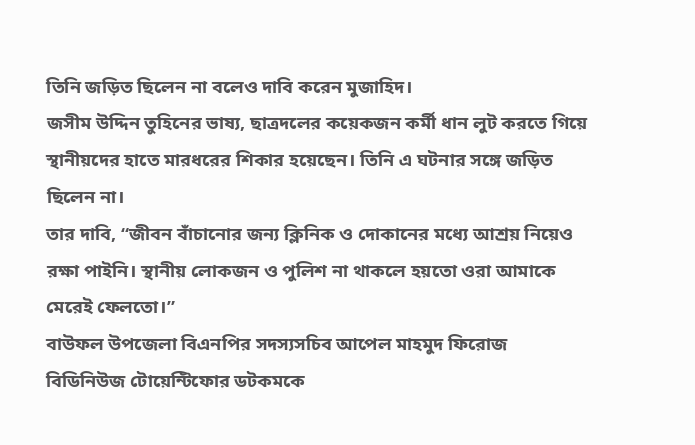তিনি জড়িত ছিলেন না বলেও দাবি করেন মুজাহিদ।
জসীম উদ্দিন তুহিনের ভাষ্য, ছাত্রদলের কয়েকজন কর্মী ধান লুট করতে গিয়ে স্থানীয়দের হাতে মারধরের শিকার হয়েছেন। তিনি এ ঘটনার সঙ্গে জড়িত ছিলেন না।
তার দাবি, “জীবন বাঁচানোর জন্য ক্লিনিক ও দোকানের মধ্যে আশ্রয় নিয়েও রক্ষা পাইনি। স্থানীয় লোকজন ও পুলিশ না থাকলে হয়তো ওরা আমাকে মেরেই ফেলতো।”
বাউফল উপজেলা বিএনপির সদস্যসচিব আপেল মাহমুদ ফিরোজ বিডিনিউজ টোয়েন্টিফোর ডটকমকে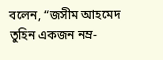বলেন, “জসীম আহমেদ তুহিন একজন নম্র-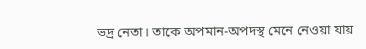ভদ্র নেতা। তাকে অপমান-অপদস্থ মেনে নেওয়া যায়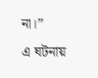না।”
এ ঘটনায়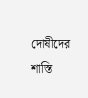দোষীদের শাস্তি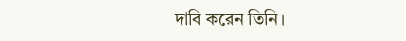দাবি করেন তিনি।